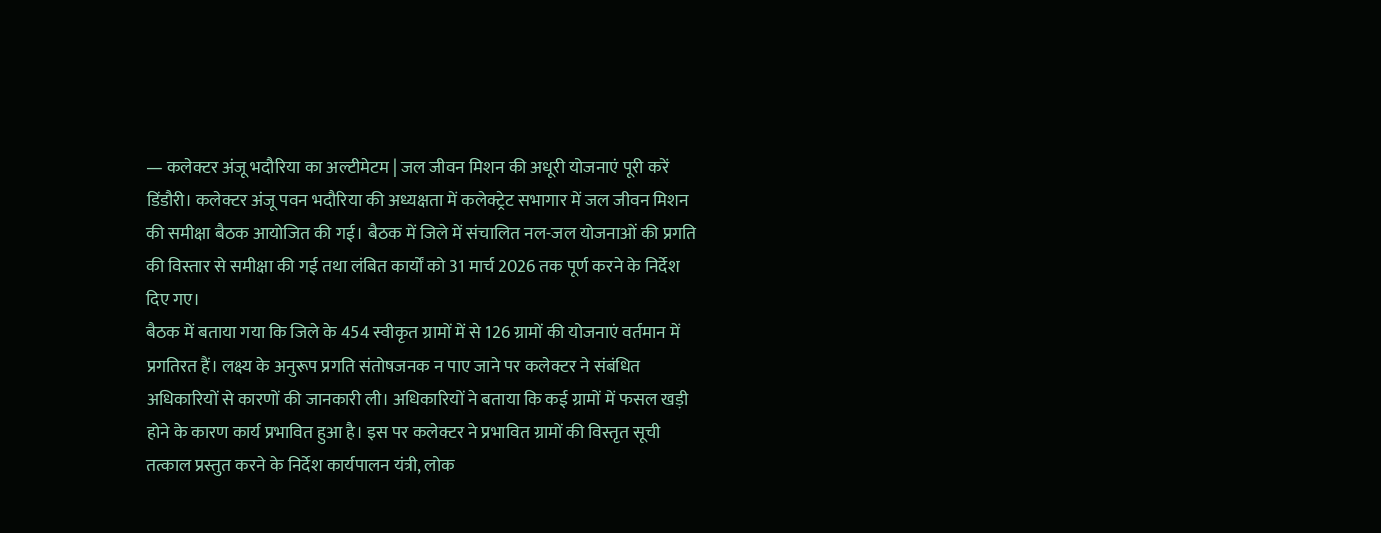— कलेक्टर अंजू भदौरिया का अल्टीमेटम | जल जीवन मिशन की अधूरी योजनाएं पूरी करें
डिंडौरी। कलेक्टर अंजू पवन भदौरिया की अध्यक्षता में कलेक्ट्रेट सभागार में जल जीवन मिशन की समीक्षा बैठक आयोजित की गई। बैठक में जिले में संचालित नल-जल योजनाओं की प्रगति की विस्तार से समीक्षा की गई तथा लंबित कार्यों को 31 मार्च 2026 तक पूर्ण करने के निर्देश दिए गए।
बैठक में बताया गया कि जिले के 454 स्वीकृत ग्रामों में से 126 ग्रामों की योजनाएं वर्तमान में प्रगतिरत हैं। लक्ष्य के अनुरूप प्रगति संतोषजनक न पाए जाने पर कलेक्टर ने संबंधित अधिकारियों से कारणों की जानकारी ली। अधिकारियों ने बताया कि कई ग्रामों में फसल खड़ी होने के कारण कार्य प्रभावित हुआ है। इस पर कलेक्टर ने प्रभावित ग्रामों की विस्तृत सूची तत्काल प्रस्तुत करने के निर्देश कार्यपालन यंत्री, लोक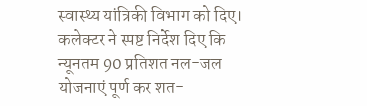स्वास्थ्य यांत्रिकी विभाग को दिए।
कलेक्टर ने स्पष्ट निर्देश दिए कि न्यूनतम 90 प्रतिशत नल-जल योजनाएं पूर्ण कर शत-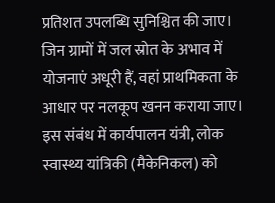प्रतिशत उपलब्धि सुनिश्चित की जाए। जिन ग्रामों में जल स्रोत के अभाव में योजनाएं अधूरी हैं, वहां प्राथमिकता के आधार पर नलकूप खनन कराया जाए। इस संबंध में कार्यपालन यंत्री, लोक स्वास्थ्य यांत्रिकी (मैकेनिकल) को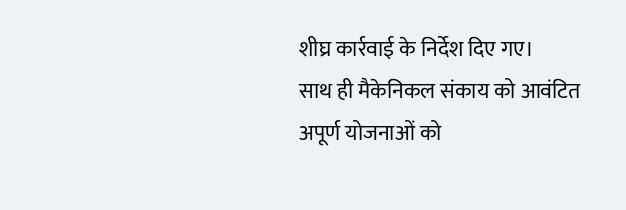शीघ्र कार्रवाई के निर्देश दिए गए।
साथ ही मैकेनिकल संकाय को आवंटित अपूर्ण योजनाओं को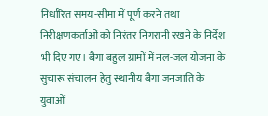निर्धारित समय-सीमा में पूर्ण करने तथा निरीक्षणकर्ताओं को निरंतर निगरानी रखने के निर्देश भी दिए गए। बैगा बहुल ग्रामों में नल-जल योजना के सुचारू संचालन हेतु स्थानीय बैगा जनजाति के युवाओं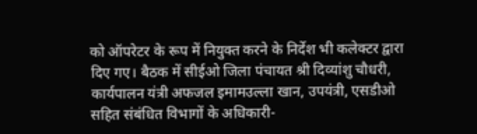को ऑपरेटर के रूप में नियुक्त करने के निर्देश भी कलेक्टर द्वारा दिए गए। बैठक में सीईओ जिला पंचायत श्री दिव्यांशु चौधरी, कार्यपालन यंत्री अफजल इमामउल्ला खान, उपयंत्री, एसडीओ सहित संबंधित विभागों के अधिकारी-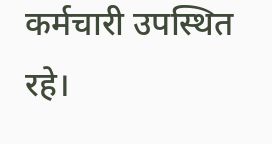कर्मचारी उपस्थित रहे।